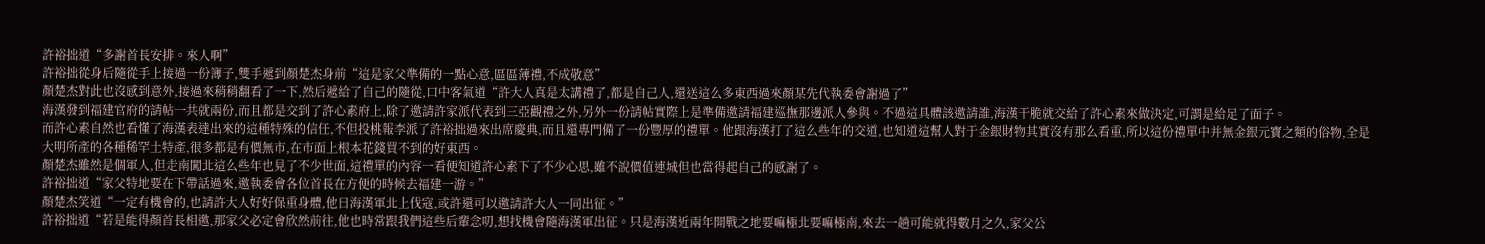許裕拙道“多謝首長安排。來人啊”
許裕拙從身后隨從手上接過一份簿子,雙手遞到顏楚杰身前“這是家父準備的一點心意,區區薄禮,不成敬意”
顏楚杰對此也沒感到意外,接過來稍稍翻看了一下,然后遞給了自己的隨從,口中客氣道“許大人真是太講禮了,都是自己人,還送這么多東西過來顏某先代執委會謝過了”
海漢發到福建官府的請帖一共就兩份,而且都是交到了許心素府上,除了邀請許家派代表到三亞觀禮之外,另外一份請帖實際上是準備邀請福建巡撫那邊派人參與。不過這具體該邀請誰,海漢干脆就交給了許心素來做決定,可謂是給足了面子。
而許心素自然也看懂了海漢表達出來的這種特殊的信任,不但投桃報李派了許裕拙過來出席慶典,而且還專門備了一份豐厚的禮單。他跟海漢打了這么些年的交道,也知道這幫人對于金銀財物其實沒有那么看重,所以這份禮單中并無金銀元寶之類的俗物,全是大明所產的各種稀罕土特產,很多都是有價無市,在市面上根本花錢買不到的好東西。
顏楚杰雖然是個軍人,但走南闖北這么些年也見了不少世面,這禮單的內容一看便知道許心素下了不少心思,雖不說價值連城但也當得起自己的感謝了。
許裕拙道“家父特地要在下帶話過來,邀執委會各位首長在方便的時候去福建一游。”
顏楚杰笑道“一定有機會的,也請許大人好好保重身體,他日海漢軍北上伐寇,或許還可以邀請許大人一同出征。”
許裕拙道“若是能得顏首長相邀,那家父必定會欣然前往,他也時常跟我們這些后輩念叨,想找機會隨海漢軍出征。只是海漢近兩年開戰之地要嘛極北要嘛極南,來去一趟可能就得數月之久,家父公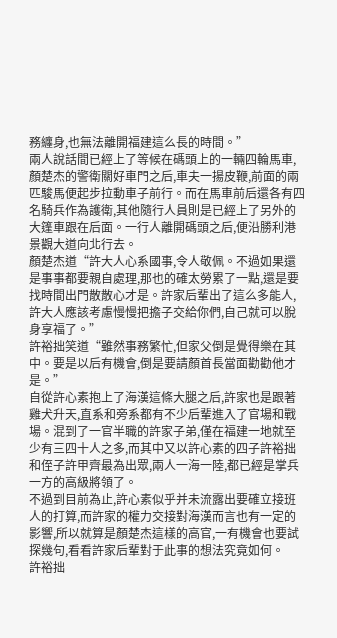務纏身,也無法離開福建這么長的時間。”
兩人說話間已經上了等候在碼頭上的一輛四輪馬車,顏楚杰的警衛關好車門之后,車夫一揚皮鞭,前面的兩匹駿馬便起步拉動車子前行。而在馬車前后還各有四名騎兵作為護衛,其他隨行人員則是已經上了另外的大篷車跟在后面。一行人離開碼頭之后,便沿勝利港景觀大道向北行去。
顏楚杰道“許大人心系國事,令人敬佩。不過如果還是事事都要親自處理,那也的確太勞累了一點,還是要找時間出門散散心才是。許家后輩出了這么多能人,許大人應該考慮慢慢把擔子交給你們,自己就可以脫身享福了。”
許裕拙笑道“雖然事務繁忙,但家父倒是覺得樂在其中。要是以后有機會,倒是要請顏首長當面勸勸他才是。”
自從許心素抱上了海漢這條大腿之后,許家也是跟著雞犬升天,直系和旁系都有不少后輩進入了官場和戰場。混到了一官半職的許家子弟,僅在福建一地就至少有三四十人之多,而其中又以許心素的四子許裕拙和侄子許甲齊最為出眾,兩人一海一陸,都已經是掌兵一方的高級將領了。
不過到目前為止,許心素似乎并未流露出要確立接班人的打算,而許家的權力交接對海漢而言也有一定的影響,所以就算是顏楚杰這樣的高官,一有機會也要試探幾句,看看許家后輩對于此事的想法究竟如何。
許裕拙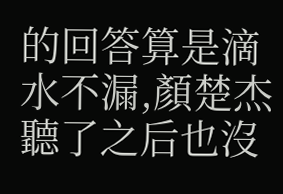的回答算是滴水不漏,顏楚杰聽了之后也沒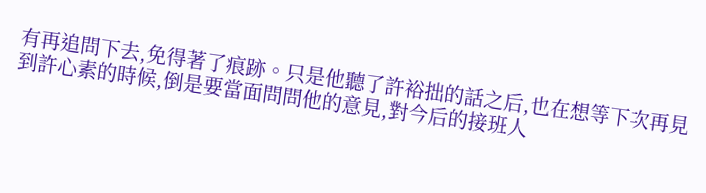有再追問下去,免得著了痕跡。只是他聽了許裕拙的話之后,也在想等下次再見到許心素的時候,倒是要當面問問他的意見,對今后的接班人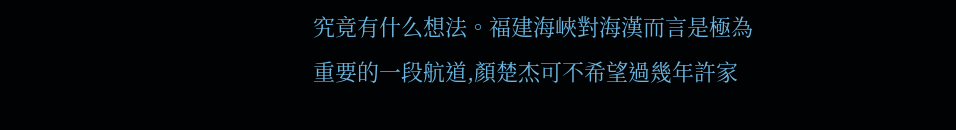究竟有什么想法。福建海峽對海漢而言是極為重要的一段航道,顏楚杰可不希望過幾年許家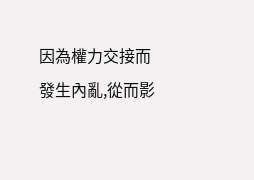因為權力交接而發生內亂,從而影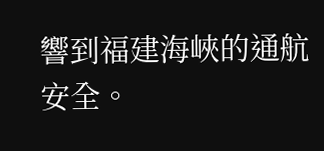響到福建海峽的通航安全。